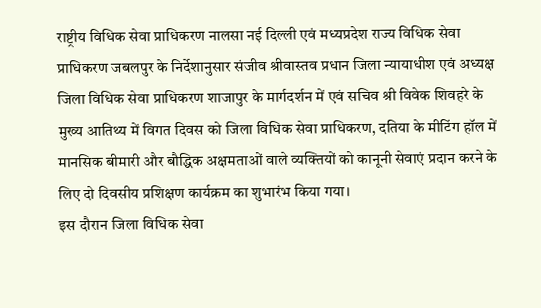राष्ट्रीय विधिक सेवा प्राधिकरण नालसा नई दिल्ली एवं मध्यप्रदेश राज्य विधिक सेवा प्राधिकरण जबलपुर के निर्देशानुसार संजीव श्रीवास्तव प्रधान जिला न्यायाधीश एवं अध्यक्ष जिला विधिक सेवा प्राधिकरण शाजापुर के मार्गदर्शन में एवं सचिव श्री विवेक शिवहरे के मुख्य आतिथ्य में विगत दिवस को जिला विधिक सेवा प्राधिकरण, दतिया के मीटिंग हॉल में मानसिक बीमारी और बौद्धिक अक्षमताओं वाले व्यक्तियों को कानूनी सेवाएं प्रदान करने के लिए दो दिवसीय प्रशिक्षण कार्यक्रम का शुभारंभ किया गया।
इस दौरान जिला विधिक सेवा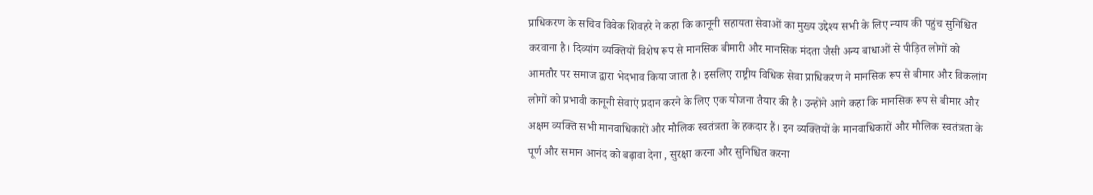प्राधिकरण के सचिव विवेक शिवहरे ने कहा कि कानूनी सहायता सेवाओं का मुख्य उद्देश्य सभी के लिए न्याय की पहुंच सुनिश्चित करवाना है। दिव्यांग व्यक्तियों विशेष रूप से मानसिक बीमारी और मानसिक मंदता जैसी अन्य बाधाओं से पीड़ित लोगों को आमतौर पर समाज द्वारा भेदभाव किया जाता है। इसलिए राष्ट्रीय विधिक सेवा प्राधिकरण ने मानसिक रूप से बीमार और विकलांग लोगों को प्रभावी कानूनी सेवाएं प्रदान करने के लिए एक योजना तैयार की है। उन्होंने आगे कहा कि मानसिक रूप से बीमार और अक्षम व्यक्ति सभी मानवाधिकारों और मौलिक स्वतंत्रता के हकदार हैं। इन व्यक्तियों के मानवाधिकारों और मौलिक स्वतंत्रता के पूर्ण और समान आनंद को बढ़ावा देना , सुरक्षा करना और सुनिश्चित करना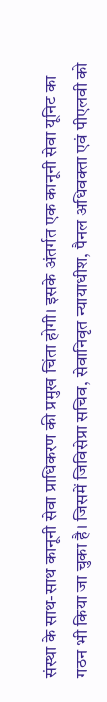संस्था के साथ-साथ कानूनी सेवा प्राधिकरण की प्रमुख चिंता होगी। इसके अंतर्गत एक कानूनी सेवा यूनिट का गठन भी किया जा चुका है। जिसमें जिविसेप्रा सचिव, सेवानिवृत न्यायाधीश, पैनल अधिवक्ता एवं पीएलवी को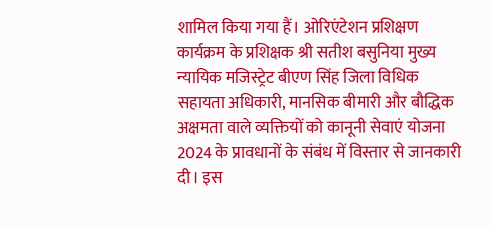शामिल किया गया हैं। ओरिएंटेशन प्रशिक्षण कार्यक्रम के प्रशिक्षक श्री सतीश बसुनिया मुख्य न्यायिक मजिस्ट्रेट बीएण सिंह जिला विधिक सहायता अधिकारी, मानसिक बीमारी और बौद्धिक अक्षमता वाले व्यक्तियों को कानूनी सेवाएं योजना 2024 के प्रावधानों के संबंध में विस्तार से जानकारी दी। इस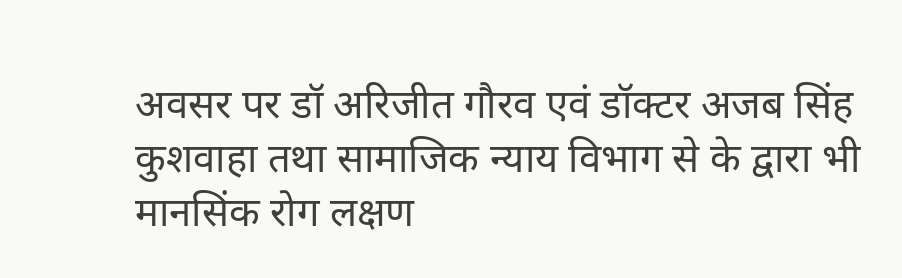अवसर पर डॉ अरिजीत गौरव एवं डॉक्टर अजब सिंह कुशवाहा तथा सामाजिक न्याय विभाग से के द्वारा भी मानसिंक रोग लक्षण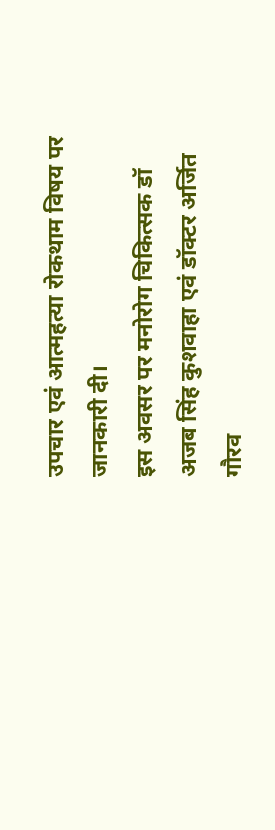उपचार एवं आत्महत्या रोकथाम विषय पर जानकारी दी।
इस अवसर पर मनोरोग चिकित्सक डॉ अजब सिंह कुशवाहा एवं डॉक्टर अर्जित गौरव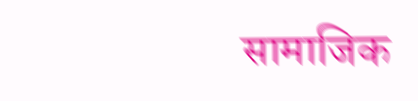सामाजिक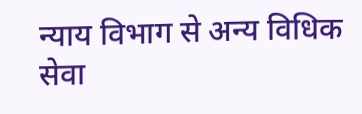न्याय विभाग से अन्य विधिक सेवा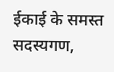ईकाई के समस्त सदस्यगण,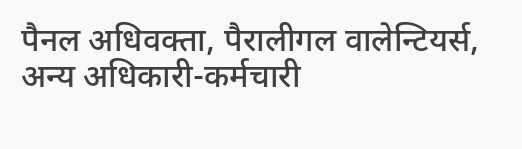पैनल अधिवक्ता, पैरालीगल वालेन्टियर्स, अन्य अधिकारी-कर्मचारी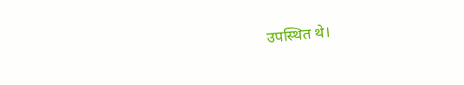उपस्थित थे।